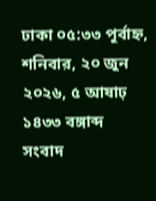ঢাকা ০৫:৩৩ পূর্বাহ্ন, শনিবার, ২০ জুন ২০২৬, ৫ আষাঢ় ১৪৩৩ বঙ্গাব্দ
সংবাদ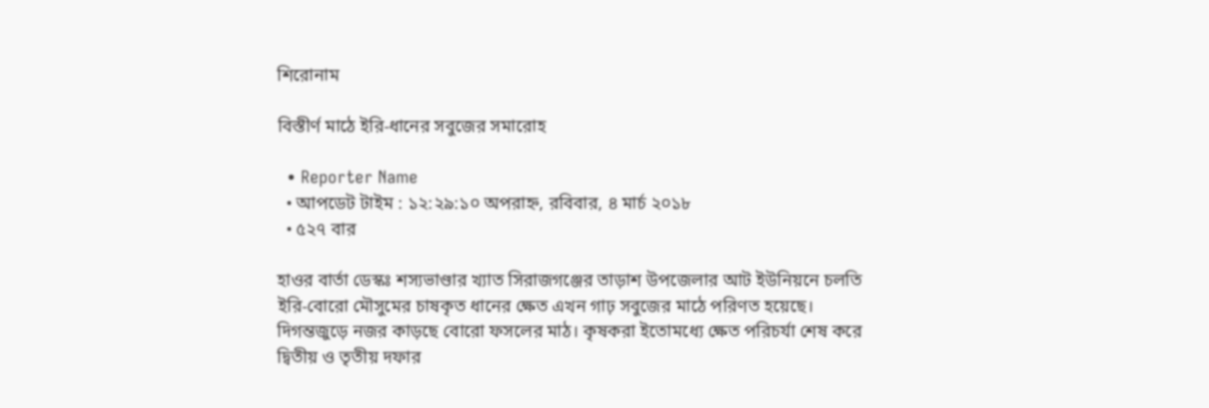শিরোনাম

বিস্তীর্ণ মাঠে ইরি-ধানের সবুজের সমারোহ

  • Reporter Name
  • আপডেট টাইম : ১২:২৯:১০ অপরাহ্ন, রবিবার, ৪ মার্চ ২০১৮
  • ৫২৭ বার

হাওর বার্তা ডেস্কঃ শস্যভাণ্ডার খ্যাত সিরাজগঞ্জের তাড়াশ উপজেলার আট ইউনিয়নে চলতি ইরি-বোরো মৌসুমের চাষকৃত ধানের ক্ষেত এখন গাঢ় সবুজের মাঠে পরিণত হয়েছে। দিগন্তজুড়ে নজর কাড়ছে বোরো ফসলের মাঠ। কৃষকরা ইতোমধ্যে ক্ষেত পরিচর্যা শেষ করে দ্বিতীয় ও তৃতীয় দফার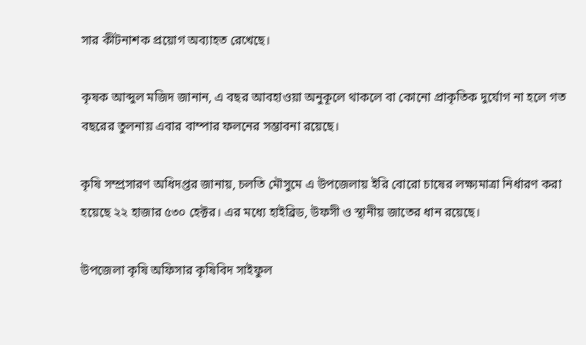সার কীটনাশক প্রয়োগ অব্যাহত রেখেছে।

কৃষক আব্দুল মজিদ জানান, এ বছর আবহাওয়া অনুকূলে থাকলে বা কোনো প্রাকৃতিক দুর্যোগ না হলে গত বছরের তুলনায় এবার বাম্পার ফলনের সম্ভাবনা রয়েছে।

কৃষি সম্প্রসারণ অধিদপ্তর জানায়, চলতি মৌসুমে এ উপজেলায় ইরি বোরো চাষের লক্ষ্যমাত্রা নির্ধারণ করা হয়েছে ২২ হাজার ৫৩০ হেক্টর। এর মধ্যে হাইব্রিড, উফসী ও স্থানীয় জাতের ধান রয়েছে।

উপজেলা কৃষি অফিসার কৃষিবিদ সাইফুল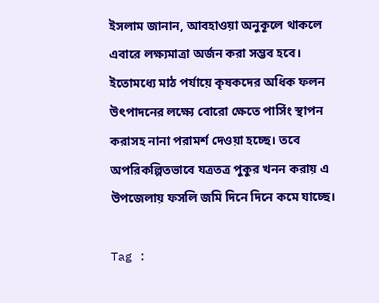ইসলাম জানান, আবহাওয়া অনুকূলে থাকলে এবারে লক্ষ্যমাত্রা অর্জন করা সম্ভব হবে। ইতোমধ্যে মাঠ পর্যায়ে কৃষকদের অধিক ফলন উৎপাদনের লক্ষ্যে বোরো ক্ষেতে পার্সিং স্থাপন করাসহ নানা পরামর্শ দেওয়া হচ্ছে। তবে অপরিকল্পিতভাবে যত্রতত্র পুকুর খনন করায় এ উপজেলায় ফসলি জমি দিনে দিনে কমে যাচ্ছে।

Tag :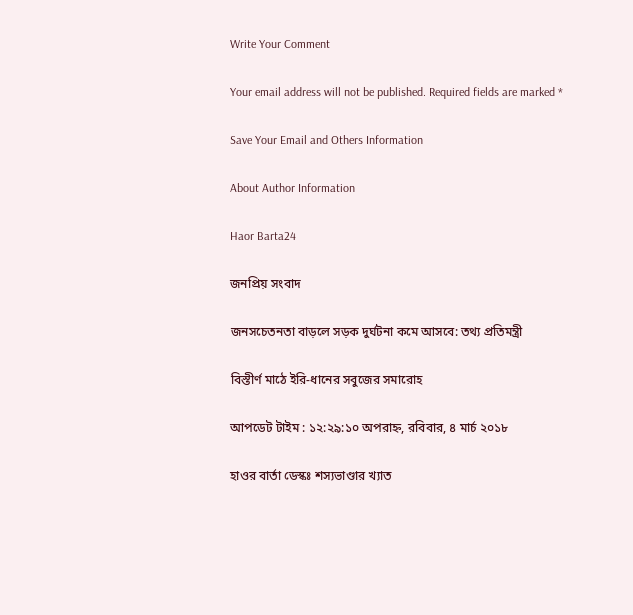Write Your Comment

Your email address will not be published. Required fields are marked *

Save Your Email and Others Information

About Author Information

Haor Barta24

জনপ্রিয় সংবাদ

জনসচেতনতা বাড়লে সড়ক দুর্ঘটনা কমে আসবে: তথ্য প্রতিমন্ত্রী

বিস্তীর্ণ মাঠে ইরি-ধানের সবুজের সমারোহ

আপডেট টাইম : ১২:২৯:১০ অপরাহ্ন, রবিবার, ৪ মার্চ ২০১৮

হাওর বার্তা ডেস্কঃ শস্যভাণ্ডার খ্যাত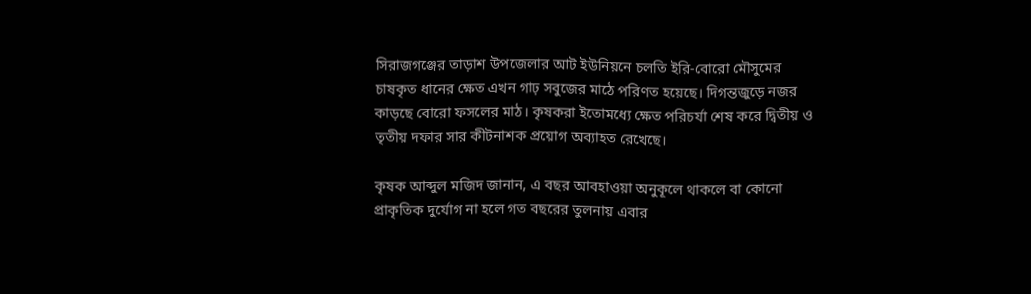সিরাজগঞ্জের তাড়াশ উপজেলার আট ইউনিয়নে চলতি ইরি-বোরো মৌসুমের চাষকৃত ধানের ক্ষেত এখন গাঢ় সবুজের মাঠে পরিণত হয়েছে। দিগন্তজুড়ে নজর কাড়ছে বোরো ফসলের মাঠ। কৃষকরা ইতোমধ্যে ক্ষেত পরিচর্যা শেষ করে দ্বিতীয় ও তৃতীয় দফার সার কীটনাশক প্রয়োগ অব্যাহত রেখেছে।

কৃষক আব্দুল মজিদ জানান, এ বছর আবহাওয়া অনুকূলে থাকলে বা কোনো প্রাকৃতিক দুর্যোগ না হলে গত বছরের তুলনায় এবার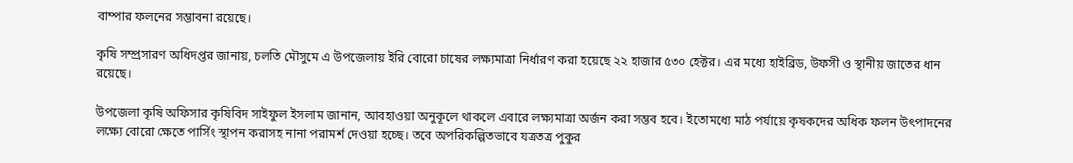বাম্পার ফলনের সম্ভাবনা রয়েছে।

কৃষি সম্প্রসারণ অধিদপ্তর জানায়, চলতি মৌসুমে এ উপজেলায় ইরি বোরো চাষের লক্ষ্যমাত্রা নির্ধারণ করা হয়েছে ২২ হাজার ৫৩০ হেক্টর। এর মধ্যে হাইব্রিড, উফসী ও স্থানীয় জাতের ধান রয়েছে।

উপজেলা কৃষি অফিসার কৃষিবিদ সাইফুল ইসলাম জানান, আবহাওয়া অনুকূলে থাকলে এবারে লক্ষ্যমাত্রা অর্জন করা সম্ভব হবে। ইতোমধ্যে মাঠ পর্যায়ে কৃষকদের অধিক ফলন উৎপাদনের লক্ষ্যে বোরো ক্ষেতে পার্সিং স্থাপন করাসহ নানা পরামর্শ দেওয়া হচ্ছে। তবে অপরিকল্পিতভাবে যত্রতত্র পুকুর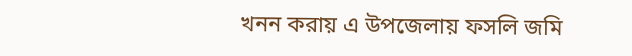খনন করায় এ উপজেলায় ফসলি জমি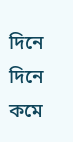দিনে দিনে কমে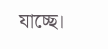যাচ্ছে।